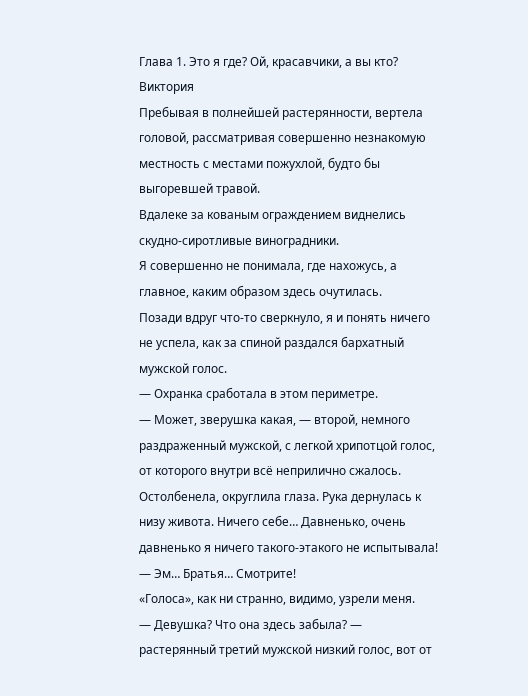Глава 1. Это я где? Ой, красавчики, а вы кто?
Виктория
Пребывая в полнейшей растерянности, вертела головой, рассматривая совершенно незнакомую местность с местами пожухлой, будто бы выгоревшей травой.
Вдалеке за кованым ограждением виднелись скудно-сиротливые виноградники.
Я совершенно не понимала, где нахожусь, а главное, каким образом здесь очутилась.
Позади вдруг что-то сверкнуло, я и понять ничего не успела, как за спиной раздался бархатный мужской голос.
— Охранка сработала в этом периметре.
— Может, зверушка какая, — второй, немного раздраженный мужской, с легкой хрипотцой голос, от которого внутри всё неприлично сжалось.
Остолбенела, округлила глаза. Рука дернулась к низу живота. Ничего себе… Давненько, очень давненько я ничего такого-этакого не испытывала!
— Эм… Братья… Смотрите!
«Голоса», как ни странно, видимо, узрели меня.
— Девушка? Что она здесь забыла? — растерянный третий мужской низкий голос, вот от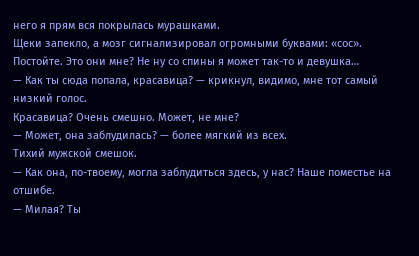него я прям вся покрылась мурашками.
Щеки запекло, а мозг сигнализировал огромными буквами: «сос».
Постойте. Это они мне? Не ну со спины я может так-то и девушка…
— Как ты сюда попала, красавица? — крикнул, видимо, мне тот самый низкий голос.
Красавица? Очень смешно. Может, не мне?
— Может, она заблудилась? — более мягкий из всех.
Тихий мужской смешок.
— Как она, по-твоему, могла заблудиться здесь, у нас? Наше поместье на отшибе.
— Милая? Ты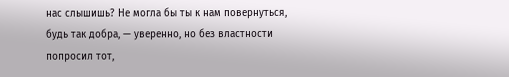нас слышишь? Не могла бы ты к нам повернуться, будь так добра, — уверенно, но без властности попросил тот,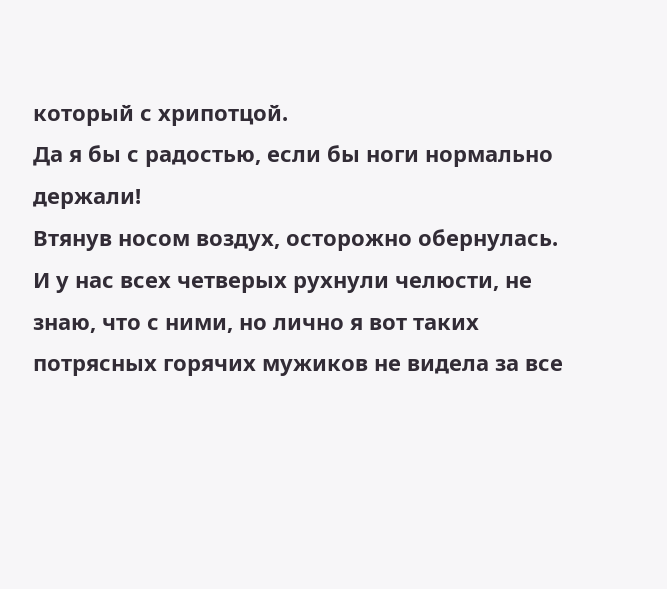который с хрипотцой.
Да я бы с радостью, если бы ноги нормально держали!
Втянув носом воздух, осторожно обернулась. И у нас всех четверых рухнули челюсти, не знаю, что с ними, но лично я вот таких потрясных горячих мужиков не видела за все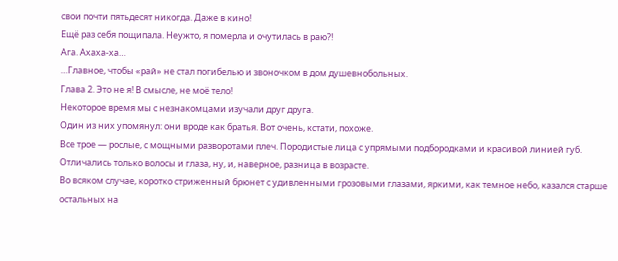свои почти пятьдесят никогда. Даже в кино!
Ещё раз себя пощипала. Неужто, я померла и очутилась в раю?!
Ага. Ахаха-ха…
…Главное, чтобы «рай» не стал погибелью и звоночком в дом душевнобольных.
Глава 2. Это не я! В смысле, не моё тело!
Некоторое время мы с незнакомцами изучали друг друга.
Один из них упомянул: они вроде как братья. Вот очень, кстати, похоже.
Все трое — рослые, с мощными разворотами плеч. Породистые лица с упрямыми подбородками и красивой линией губ.
Отличались только волосы и глаза, ну, и, наверное, разница в возрасте.
Во всяком случае, коротко стриженный брюнет с удивленными грозовыми глазами, яркими, как темное небо, казался старше остальных на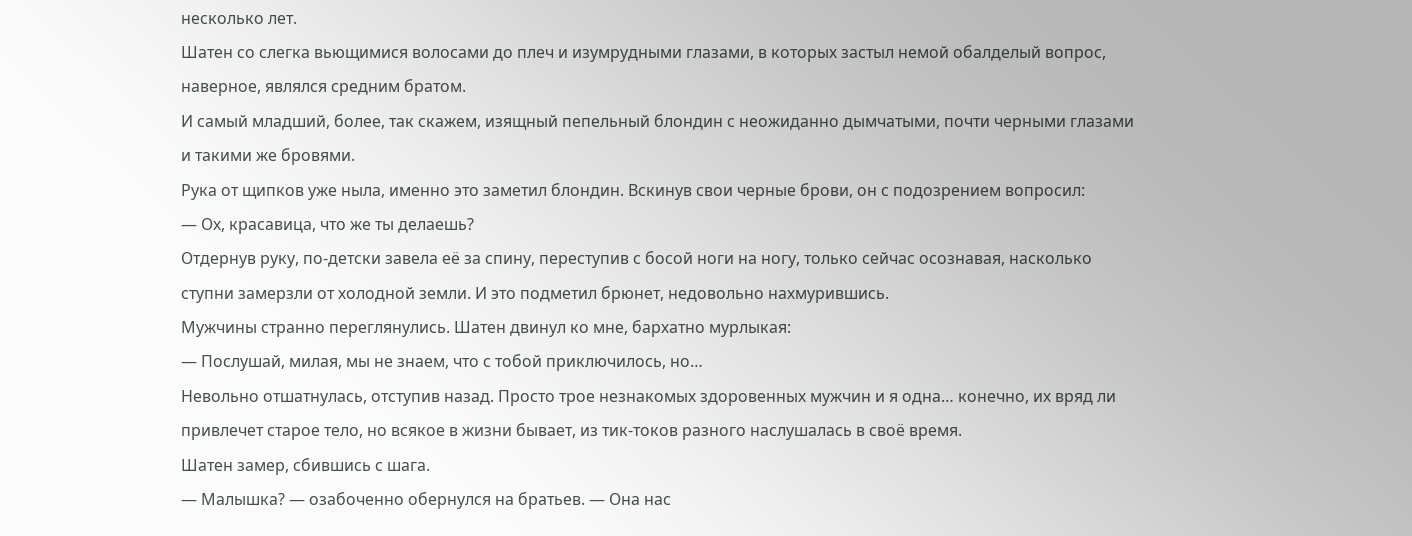несколько лет.
Шатен со слегка вьющимися волосами до плеч и изумрудными глазами, в которых застыл немой обалделый вопрос, наверное, являлся средним братом.
И самый младший, более, так скажем, изящный пепельный блондин с неожиданно дымчатыми, почти черными глазами и такими же бровями.
Рука от щипков уже ныла, именно это заметил блондин. Вскинув свои черные брови, он с подозрением вопросил:
— Ох, красавица, что же ты делаешь?
Отдернув руку, по-детски завела её за спину, переступив с босой ноги на ногу, только сейчас осознавая, насколько ступни замерзли от холодной земли. И это подметил брюнет, недовольно нахмурившись.
Мужчины странно переглянулись. Шатен двинул ко мне, бархатно мурлыкая:
— Послушай, милая, мы не знаем, что с тобой приключилось, но…
Невольно отшатнулась, отступив назад. Просто трое незнакомых здоровенных мужчин и я одна… конечно, их вряд ли привлечет старое тело, но всякое в жизни бывает, из тик-токов разного наслушалась в своё время.
Шатен замер, сбившись с шага.
— Малышка? — озабоченно обернулся на братьев. — Она нас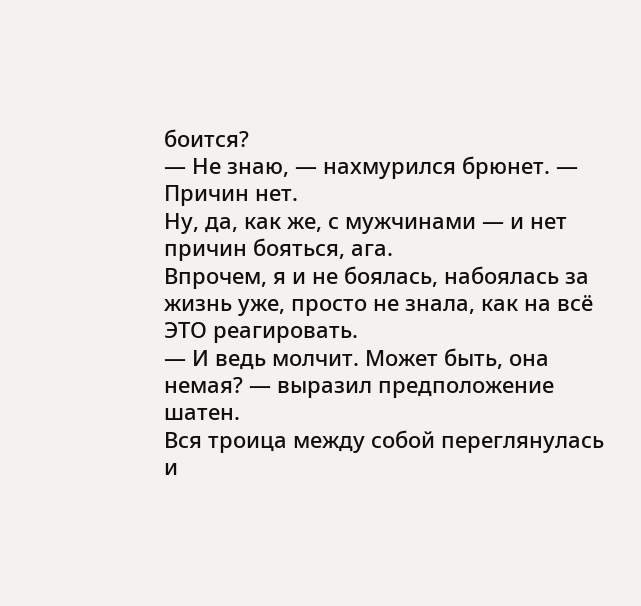боится?
— Не знаю, — нахмурился брюнет. — Причин нет.
Ну, да, как же, с мужчинами — и нет причин бояться, ага.
Впрочем, я и не боялась, набоялась за жизнь уже, просто не знала, как на всё ЭТО реагировать.
— И ведь молчит. Может быть, она немая? — выразил предположение шатен.
Вся троица между собой переглянулась и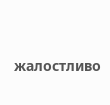жалостливо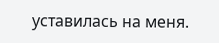уставилась на меня.